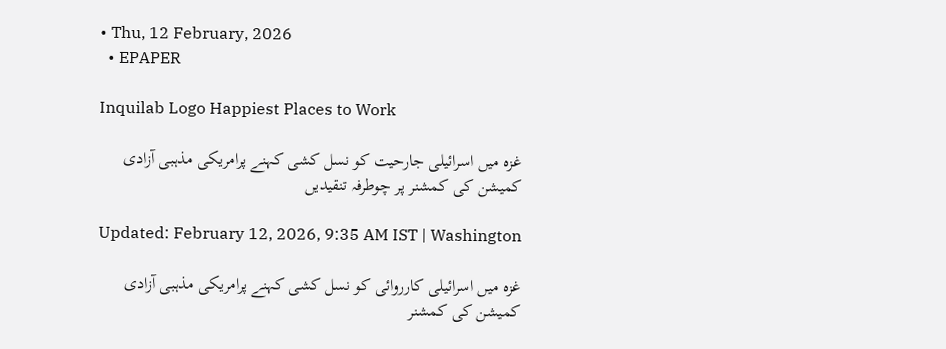• Thu, 12 February, 2026
  • EPAPER

Inquilab Logo Happiest Places to Work

غزہ میں اسرائیلی جارحیت کو نسل کشی کہنے پرامریکی مذہبی آزادی کمیشن کی کمشنر پر چوطرفہ تنقیدیں

Updated: February 12, 2026, 9:35 AM IST | Washington

غزہ میں اسرائیلی کارروائی کو نسل کشی کہنے پرامریکی مذہبی آزادی کمیشن کی کمشنر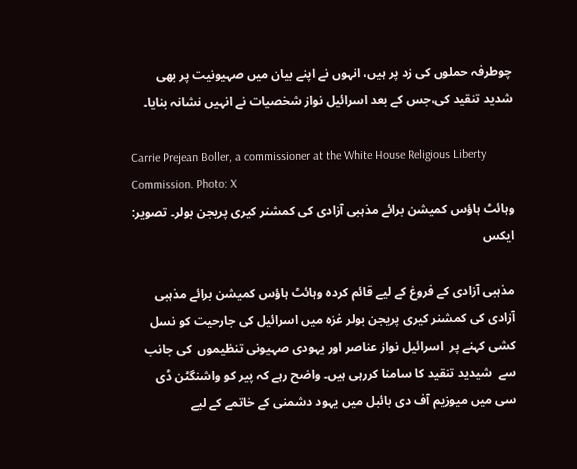چوطرفہ حملوں کی زد پر ہیں، انہوں نے اپنے بیان میں صہیونیت پر بھی شدید تنقید کی،جس کے بعد اسرائیل نواز شخصیات نے انہیں نشانہ بنایا۔

Carrie Prejean Boller, a commissioner at the White House Religious Liberty Commission. Photo: X
وہائٹ ہاؤس کمیشن برائے مذہبی آزادی کی کمشنر کیری پریجن بولر۔ تصویر: ایکس

مذہبی آزادی کے فروغ کے لیے قائم کردہ وہائٹ ہاؤس کمیشن برائے مذہبی آزادی کی کمشنر کیری پریجن بولر غزہ میں اسرائیل کی جارحیت کو نسل کشی کہنے پر  اسرائیل نواز عناصر اور یہودی صہیونی تنظیموں  کی جانب سے  شیدید تنقید کا سامنا کررہی ہیں۔ واضح رہے کہ پیر کو واشنگٹن ڈی سی میں میوزیم آف دی بائبل میں یہود دشمنی کے خاتمے کے لیے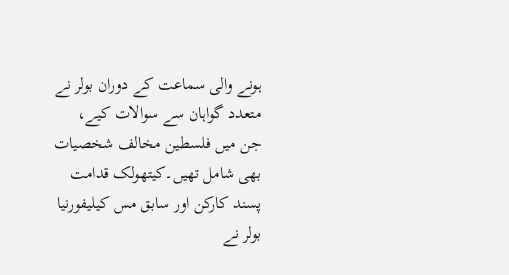ہونے والی سماعت کے دوران بولر نے متعدد گواہان سے سوالات کیے، جن میں فلسطین مخالف شخصیات بھی شامل تھیں۔کیتھولک قدامت پسند کارکن اور سابق مس کیلیفورنیا بولر نے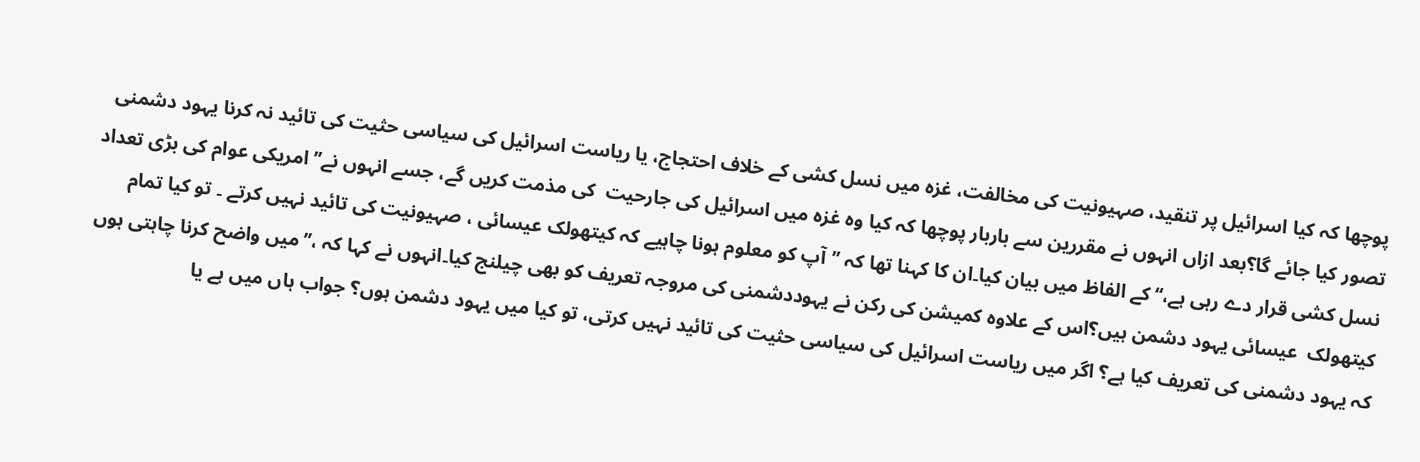پوچھا کہ کیا اسرائیل پر تنقید، صہیونیت کی مخالفت، غزہ میں نسل کشی کے خلاف احتجاج، یا ریاست اسرائیل کی سیاسی حثیت کی تائید نہ کرنا یہود دشمنی تصور کیا جائے گا؟بعد ازاں انہوں نے مقررین سے باربار پوچھا کہ کیا وہ غزہ میں اسرائیل کی جارحیت  کی مذمت کریں گے، جسے انہوں نے’’ امریکی عوام کی بڑی تعداد نسل کشی قرار دے رہی ہے،‘‘ کے الفاظ میں بیان کیا۔ان کا کہنا تھا کہ ’’آپ کو معلوم ہونا چاہیے کہ کیتھولک عیسائی ، صہیونیت کی تائید نہیں کرتے ۔ تو کیا تمام کیتھولک  عیسائی یہود دشمن ہیں؟اس کے علاوہ کمیشن کی رکن نے یہوددشمنی کی مروجہ تعریف کو بھی چیلنج کیا۔انہوں نے کہا کہ ،’’میں واضح کرنا چاہتی ہوں کہ یہود دشمنی کی تعریف کیا ہے؟ اگر میں ریاست اسرائیل کی سیاسی حثیت کی تائید نہیں کرتی، تو کیا میں یہود دشمن ہوں؟ جواب ہاں میں ہے یا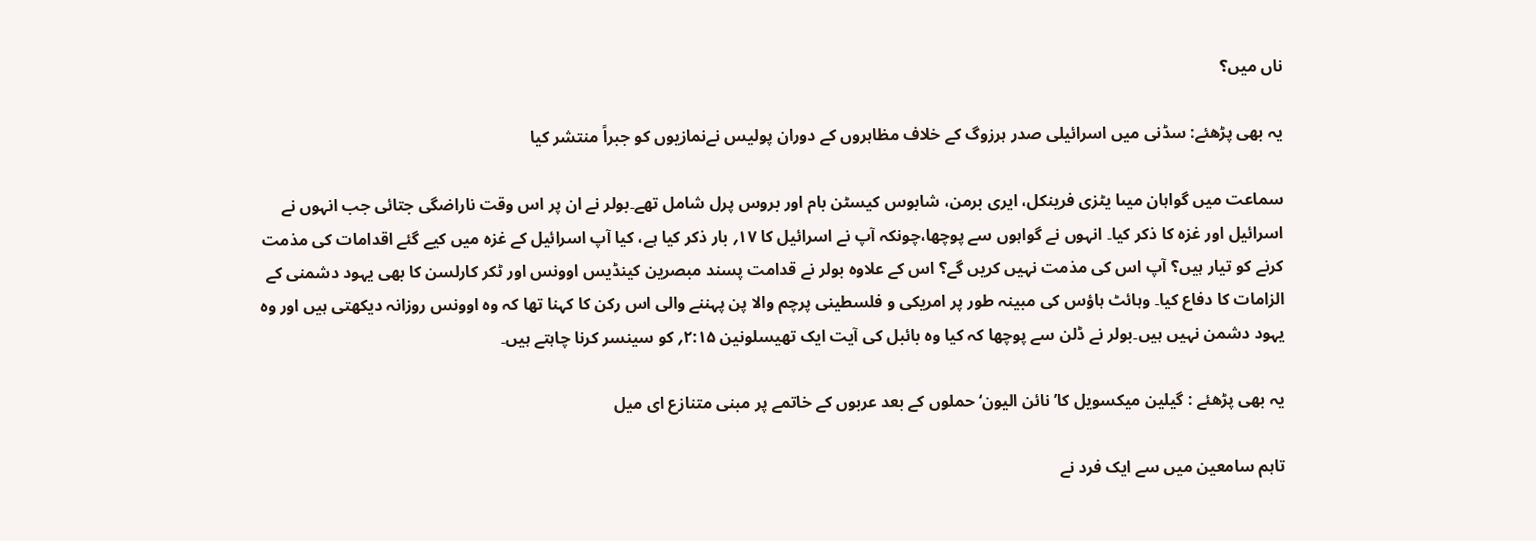ناں میں؟

یہ بھی پڑھئے: سڈنی میں اسرائیلی صدر ہرزوگ کے خلاف مظاہروں کے دوران پولیس نےنمازیوں کو جبراً منتشر کیا

سماعت میں گواہان میںا یٹزی فرینکل، ایری برمن، شابوس کیسٹن بام اور بروس پرل شامل تھے۔بولر نے ان پر اس وقت ناراضگی جتائی جب انہوں نے اسرائیل اور غزہ کا ذکر کیا۔ انہوں نے گواہوں سے پوچھا،چونکہ آپ نے اسرائیل کا ۱۷؍ بار ذکر کیا ہے، کیا آپ اسرائیل کے غزہ میں کیے گئے اقدامات کی مذمت کرنے کو تیار ہیں؟ آپ اس کی مذمت نہیں کریں گے؟ اس کے علاوہ بولر نے قدامت پسند مبصرین کینڈیس اوونس اور ٹکر کارلسن کا بھی یہود دشمنی کے الزامات کا دفاع کیا۔ وہائٹ ہاؤس کی مبینہ طور پر امریکی و فلسطینی پرچم والا پن پہننے والی اس رکن کا کہنا تھا کہ وہ اوونس روزانہ دیکھتی ہیں اور وہ یہود دشمن نہیں ہیں۔بولر نے ڈلن سے پوچھا کہ کیا وہ بائبل کی آیت ایک تھیسلونین ۲:۱۵؍ کو سینسر کرنا چاہتے ہیں۔

یہ بھی پڑھئے : گیلین میکسویل کا’ نائن الیون‘ حملوں کے بعد عربوں کے خاتمے پر مبنی متنازع ای میل

تاہم سامعین میں سے ایک فرد نے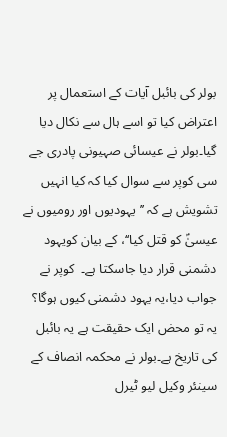بولر کی بائبل آیات کے استعمال پر اعتراض کیا تو اسے ہال سے نکال دیا گیا۔بولر نے عیسائی صہیونی پادری جے سی کوپر سے سوال کیا کہ کیا انہیں تشویش ہے کہ ’’یہودیوں اور رومیوں نے عیسیٰؑ کو قتل کیا‘‘، کے بیان کویہود دشمنی قرار دیا جاسکتا ہے۔  کوپر نے جواب دیا،یہ یہود دشمنی کیوں ہوگا؟ یہ تو محض ایک حقیقت ہے یہ بائبل کی تاریخ ہے۔بولر نے محکمہ انصاف کے سینئر وکیل لیو ٹیرل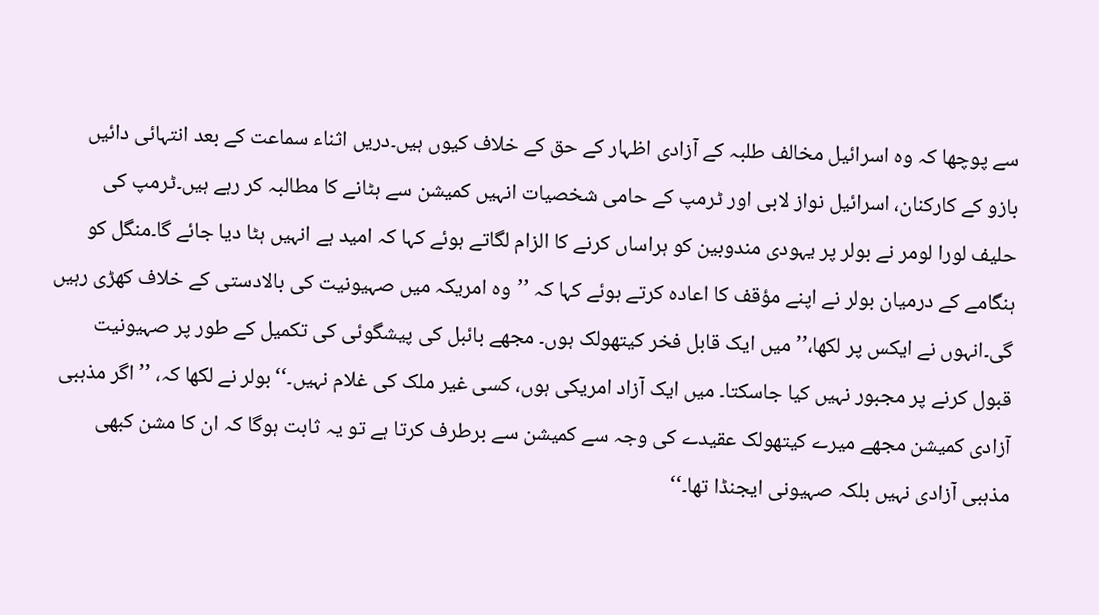سے پوچھا کہ وہ اسرائیل مخالف طلبہ کے آزادی اظہار کے حق کے خلاف کیوں ہیں۔دریں اثناء سماعت کے بعد انتہائی دائیں بازو کے کارکنان، اسرائیل نواز لابی اور ٹرمپ کے حامی شخصیات انہیں کمیشن سے ہٹانے کا مطالبہ کر رہے ہیں۔ٹرمپ کی حلیف لورا لومر نے بولر پر یہودی مندوبین کو ہراساں کرنے کا الزام لگاتے ہوئے کہا کہ امید ہے انہیں ہٹا دیا جائے گا۔منگل کو ہنگامے کے درمیان بولر نے اپنے مؤقف کا اعادہ کرتے ہوئے کہا کہ ’’وہ امریکہ میں صہیونیت کی بالادستی کے خلاف کھڑی رہیں گی۔انہوں نے ایکس پر لکھا،’’میں ایک قابل فخر کیتھولک ہوں۔ مجھے بائبل کی پیشگوئی کی تکمیل کے طور پر صہیونیت قبول کرنے پر مجبور نہیں کیا جاسکتا۔ میں ایک آزاد امریکی ہوں، کسی غیر ملک کی غلام نہیں۔‘‘بولر نے لکھا کہ، ’’ اگر مذہبی آزادی کمیشن مجھے میرے کیتھولک عقیدے کی وجہ سے کمیشن سے برطرف کرتا ہے تو یہ ثابت ہوگا کہ ان کا مشن کبھی مذہبی آزادی نہیں بلکہ صہیونی ایجنڈا تھا۔‘‘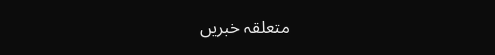متعلقہ خبریں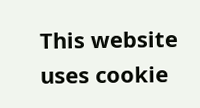This website uses cookie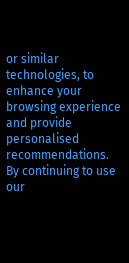or similar technologies, to enhance your browsing experience and provide personalised recommendations. By continuing to use our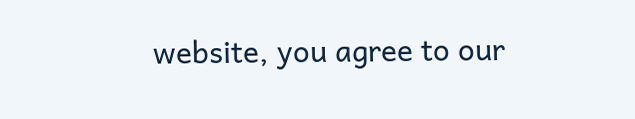website, you agree to our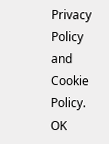Privacy Policy and Cookie Policy. OK